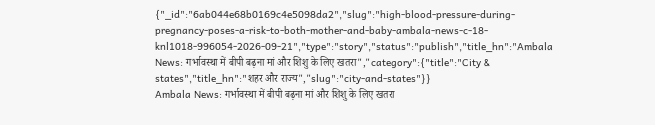{"_id":"6ab044e68b0169c4e5098da2","slug":"high-blood-pressure-during-pregnancy-poses-a-risk-to-both-mother-and-baby-ambala-news-c-18-knl1018-996054-2026-09-21","type":"story","status":"publish","title_hn":"Ambala News: गर्भावस्था में बीपी बढ़ना मां और शिशु के लिए खतरा","category":{"title":"City & states","title_hn":"शहर और राज्य","slug":"city-and-states"}}
Ambala News: गर्भावस्था में बीपी बढ़ना मां और शिशु के लिए खतरा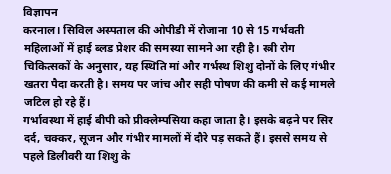विज्ञापन
करनाल। सिविल अस्पताल की ओपीडी में रोजाना 10 से 15 गर्भवती महिलाओं में हाई ब्लड प्रेशर की समस्या सामने आ रही है। स्त्री रोग चिकित्सकों के अनुसार, यह स्थिति मां और गर्भस्थ शिशु दोनों के लिए गंभीर खतरा पैदा करती है। समय पर जांच और सही पोषण की कमी से कई मामले जटिल हो रहे हैं।
गर्भावस्था में हाई बीपी को प्रीक्लेम्पसिया कहा जाता है। इसके बढ़ने पर सिर दर्द, चक्कर, सूजन और गंभीर मामलों में दौरे पड़ सकते हैं। इससे समय से पहले डिलीवरी या शिशु के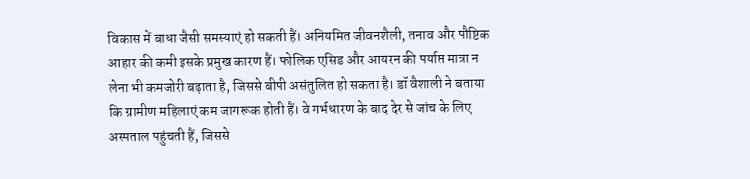विकास में बाधा जैसी समस्याएं हो सकती हैं। अनियमित जीवनशैली, तनाव और पौष्टिक आहार की कमी इसके प्रमुख कारण हैं। फोलिक एसिड और आयरन की पर्याप्त मात्रा न लेना भी कमजोरी बढ़ाता है, जिससे बीपी असंतुलित हो सकता है। डॉ वैशाली ने बताया कि ग्रामीण महिलाएं कम जागरूक होती हैं। वे गर्भधारण के बाद देर से जांच के लिए अस्पताल पहुंचती हैं, जिससे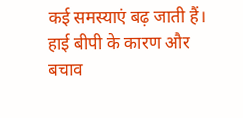कई समस्याएं बढ़ जाती हैं।
हाई बीपी के कारण और बचाव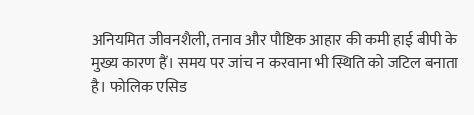अनियमित जीवनशैली, तनाव और पौष्टिक आहार की कमी हाई बीपी के मुख्य कारण हैं। समय पर जांच न करवाना भी स्थिति को जटिल बनाता है। फोलिक एसिड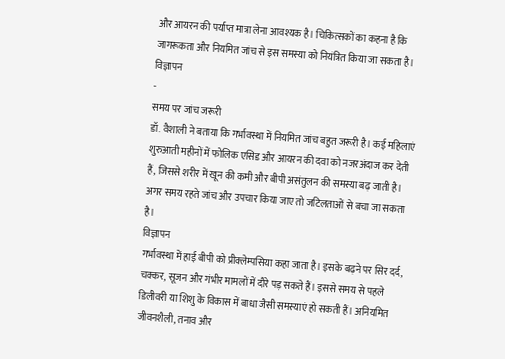और आयरन की पर्याप्त मात्रा लेना आवश्यक है। चिकित्सकों का कहना है कि जागरूकता और नियमित जांच से इस समस्या को नियंत्रित किया जा सकता है।
विज्ञापन
-
समय पर जांच जरूरी
डॉ. वैशाली ने बताया कि गर्भावस्था में नियमित जांच बहुत जरूरी है। कई महिलाएं शुरुआती महीनों में फोलिक एसिड और आयरन की दवा को नजरअंदाज कर देती हैं, जिससे शरीर में खून की कमी और बीपी असंतुलन की समस्या बढ़ जाती है। अगर समय रहते जांच और उपचार किया जाए तो जटिलताओं से बचा जा सकता है।
विज्ञापन
गर्भावस्था में हाई बीपी को प्रीक्लेम्पसिया कहा जाता है। इसके बढ़ने पर सिर दर्द, चक्कर, सूजन और गंभीर मामलों में दौरे पड़ सकते हैं। इससे समय से पहले डिलीवरी या शिशु के विकास में बाधा जैसी समस्याएं हो सकती हैं। अनियमित जीवनशैली, तनाव और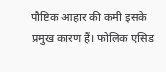पौष्टिक आहार की कमी इसके प्रमुख कारण हैं। फोलिक एसिड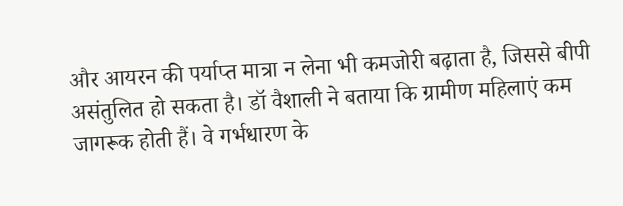और आयरन की पर्याप्त मात्रा न लेना भी कमजोरी बढ़ाता है, जिससे बीपी असंतुलित हो सकता है। डॉ वैशाली ने बताया कि ग्रामीण महिलाएं कम जागरूक होती हैं। वे गर्भधारण के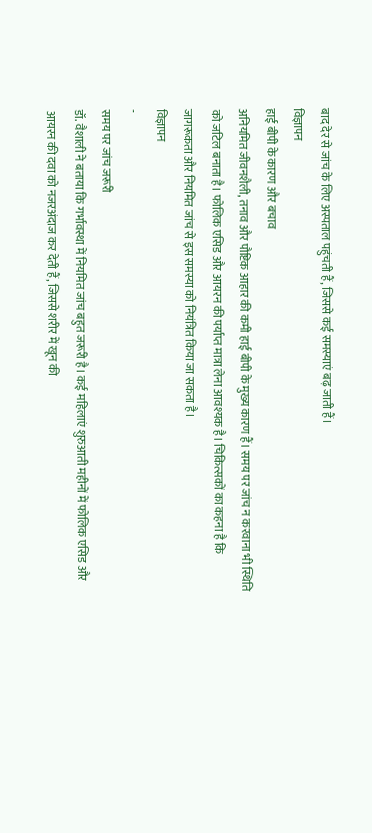बाद देर से जांच के लिए अस्पताल पहुंचती हैं, जिससे कई समस्याएं बढ़ जाती हैं।
विज्ञापन
हाई बीपी के कारण और बचाव
अनियमित जीवनशैली, तनाव और पौष्टिक आहार की कमी हाई बीपी के मुख्य कारण हैं। समय पर जांच न करवाना भी स्थिति को जटिल बनाता है। फोलिक एसिड और आयरन की पर्याप्त मात्रा लेना आवश्यक है। चिकित्सकों का कहना है कि जागरूकता और नियमित जांच से इस समस्या को नियंत्रित किया जा सकता है।
विज्ञापन
-
समय पर जांच जरूरी
डॉ. वैशाली ने बताया कि गर्भावस्था में नियमित जांच बहुत जरूरी है। कई महिलाएं शुरुआती महीनों में फोलिक एसिड और आयरन की दवा को नजरअंदाज कर देती हैं, जिससे शरीर में खून की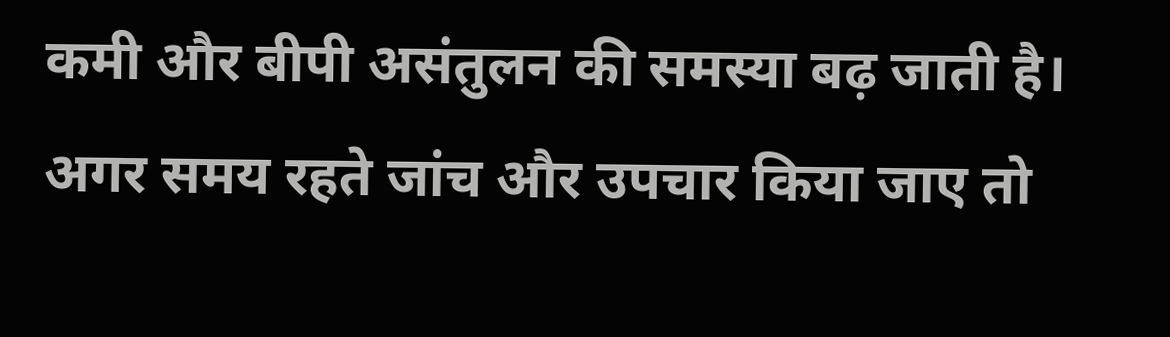कमी और बीपी असंतुलन की समस्या बढ़ जाती है। अगर समय रहते जांच और उपचार किया जाए तो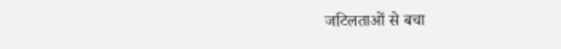जटिलताओं से बचा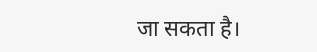जा सकता है।